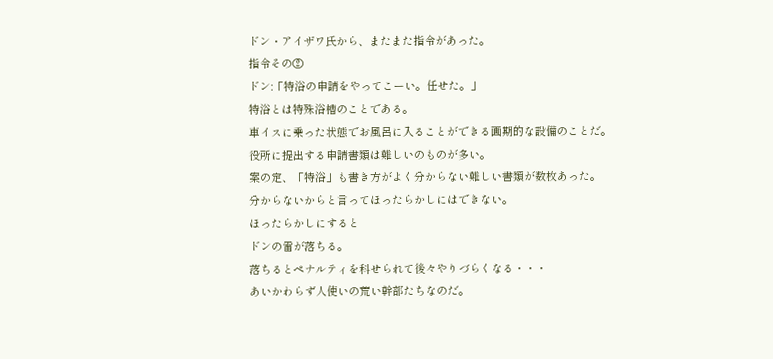ドン・アイザワ氏から、またまた指令があった。
指令その②
ドン:「特浴の申請をやってこーい。任せた。」
特浴とは特殊浴槽のことである。
車イスに乗った状態でお風呂に入ることができる画期的な設備のことだ。
役所に提出する申請書類は難しいのものが多い。
案の定、「特浴」も書き方がよく分からない難しい書類が数枚あった。
分からないからと言ってほったらかしにはできない。
ほったらかしにすると
ドンの雷が落ちる。
落ちるとペナルティを科せられて後々やりづらくなる・・・
あいかわらず人使いの荒い幹部たちなのだ。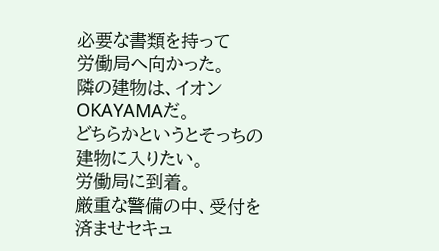必要な書類を持って
労働局へ向かった。
隣の建物は、イオンOKAYAMAだ。
どちらかというとそっちの建物に入りたい。
労働局に到着。
厳重な警備の中、受付を済ませセキュ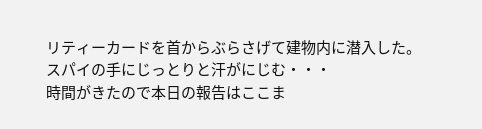リティーカードを首からぶらさげて建物内に潜入した。
スパイの手にじっとりと汗がにじむ・・・
時間がきたので本日の報告はここま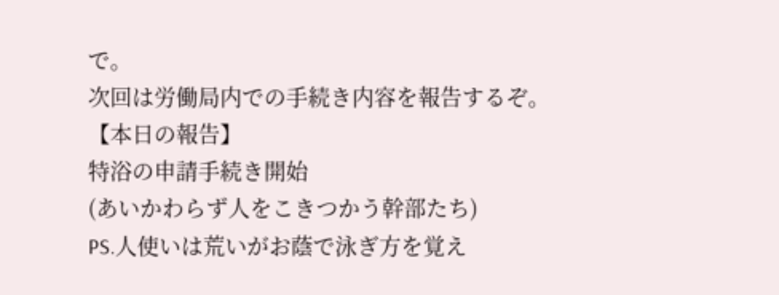で。
次回は労働局内での手続き内容を報告するぞ。
【本日の報告】
特浴の申請手続き開始
(あいかわらず人をこきつかう幹部たち)
PS.人使いは荒いがお蔭で泳ぎ方を覚え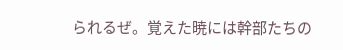られるぜ。覚えた暁には幹部たちの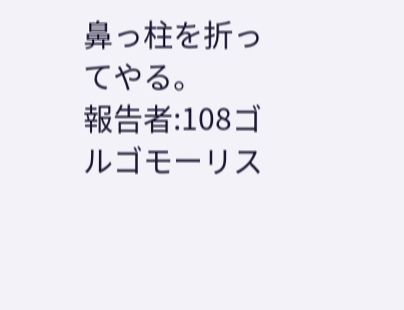鼻っ柱を折ってやる。
報告者:108ゴルゴモーリス